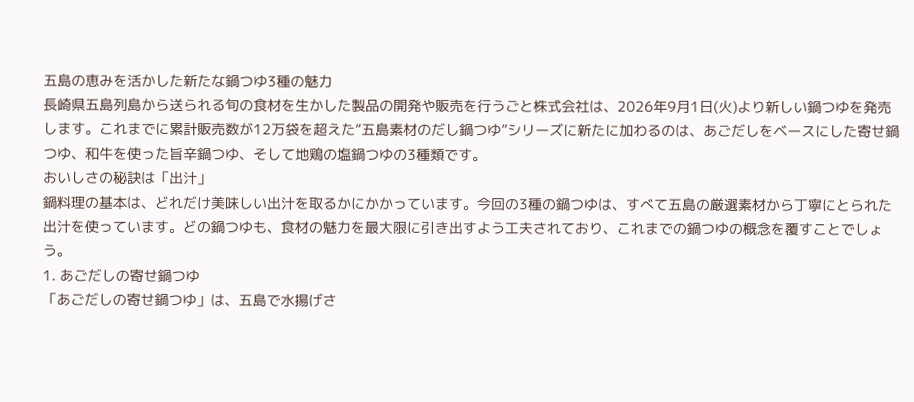五島の恵みを活かした新たな鍋つゆ3種の魅力
長崎県五島列島から送られる旬の食材を生かした製品の開発や販売を行うごと株式会社は、2026年9月1日(火)より新しい鍋つゆを発売します。これまでに累計販売数が12万袋を超えた“五島素材のだし鍋つゆ”シリーズに新たに加わるのは、あごだしをベースにした寄せ鍋つゆ、和牛を使った旨辛鍋つゆ、そして地鶏の塩鍋つゆの3種類です。
おいしさの秘訣は「出汁」
鍋料理の基本は、どれだけ美味しい出汁を取るかにかかっています。今回の3種の鍋つゆは、すべて五島の厳選素材から丁寧にとられた出汁を使っています。どの鍋つゆも、食材の魅力を最大限に引き出すよう工夫されており、これまでの鍋つゆの概念を覆すことでしょう。
1. あごだしの寄せ鍋つゆ
「あごだしの寄せ鍋つゆ」は、五島で水揚げさ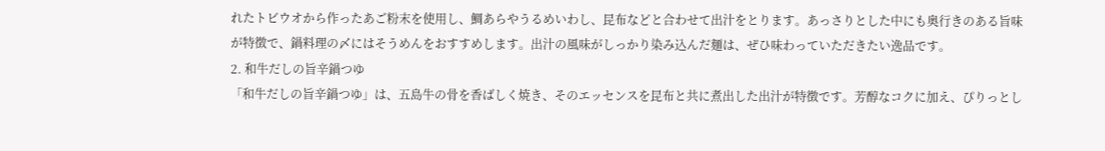れたトビウオから作ったあご粉末を使用し、鯛あらやうるめいわし、昆布などと合わせて出汁をとります。あっさりとした中にも奥行きのある旨味が特徴で、鍋料理の〆にはそうめんをおすすめします。出汁の風味がしっかり染み込んだ麺は、ぜひ味わっていただきたい逸品です。
2. 和牛だしの旨辛鍋つゆ
「和牛だしの旨辛鍋つゆ」は、五島牛の骨を香ばしく焼き、そのエッセンスを昆布と共に煮出した出汁が特徴です。芳醇なコクに加え、ぴりっとし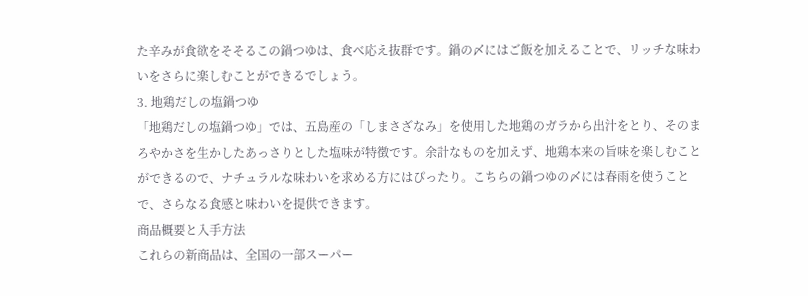た辛みが食欲をそそるこの鍋つゆは、食べ応え抜群です。鍋の〆にはご飯を加えることで、リッチな味わいをさらに楽しむことができるでしょう。
3. 地鶏だしの塩鍋つゆ
「地鶏だしの塩鍋つゆ」では、五島産の「しまさざなみ」を使用した地鶏のガラから出汁をとり、そのまろやかさを生かしたあっさりとした塩味が特徴です。余計なものを加えず、地鶏本来の旨味を楽しむことができるので、ナチュラルな味わいを求める方にはぴったり。こちらの鍋つゆの〆には春雨を使うことで、さらなる食感と味わいを提供できます。
商品概要と入手方法
これらの新商品は、全国の一部スーパー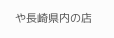や長崎県内の店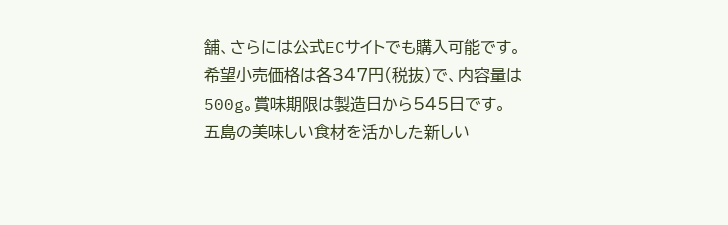舗、さらには公式ECサイトでも購入可能です。希望小売価格は各347円(税抜)で、内容量は500g。賞味期限は製造日から545日です。
五島の美味しい食材を活かした新しい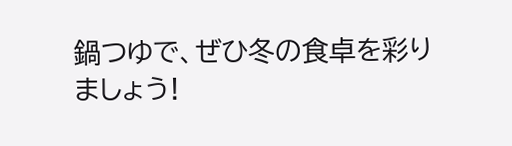鍋つゆで、ぜひ冬の食卓を彩りましょう!